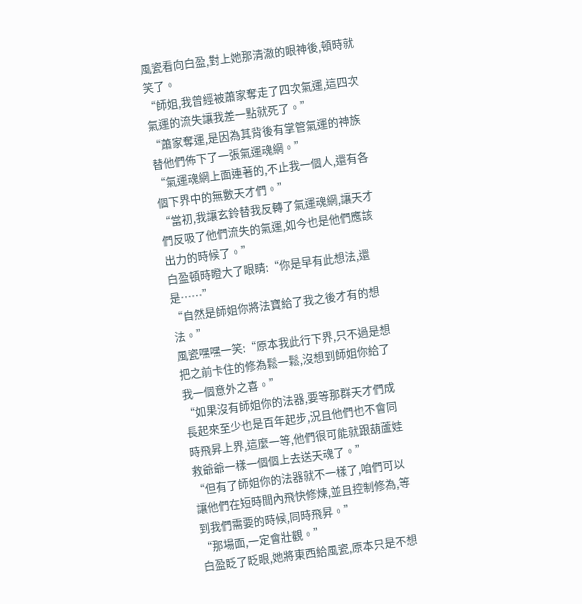風瓷看向白盈,對上她那清澈的眼神後,頓時就笑了。
“師姐,我曾經被蕭家奪走了四次氣運,這四次氣運的流失讓我差一點就死了。”
“蕭家奪運,是因為其背後有掌管氣運的神族替他們佈下了一張氣運魂網。”
“氣運魂網上面連著的,不止我一個人,還有各個下界中的無數天才們。”
“當初,我讓玄鈴替我反轉了氣運魂網,讓天才們反吸了他們流失的氣運,如今也是他們應該出力的時候了。”
白盈頓時瞪大了眼睛:“你是早有此想法,還是……”
“自然是師姐你將法寶給了我之後才有的想法。”
風瓷嘿嘿一笑:“原本我此行下界,只不過是想把之前卡住的修為鬆一鬆,沒想到師姐你給了我一個意外之喜。”
“如果沒有師姐你的法器,要等那群天才們成長起來至少也是百年起步,況且他們也不會同時飛昇上界,這麼一等,他們很可能就跟葫蘆娃救爺爺一樣一個個上去送天魂了。”
“但有了師姐你的法器就不一樣了,咱們可以讓他們在短時間內飛快修煉,並且控制修為,等到我們需要的時候,同時飛昇。”
“那場面,一定會壯觀。”
白盈眨了眨眼,她將東西給風瓷,原本只是不想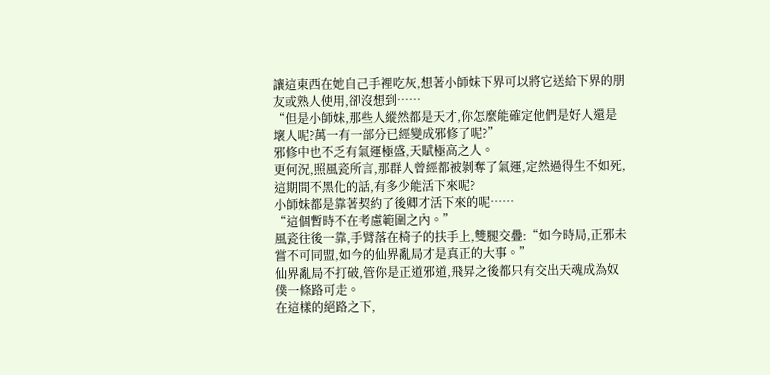讓這東西在她自己手裡吃灰,想著小師妹下界可以將它送給下界的朋友或熟人使用,卻沒想到……
“但是小師妹,那些人縱然都是天才,你怎麼能確定他們是好人還是壞人呢?萬一有一部分已經變成邪修了呢?”
邪修中也不乏有氣運極盛,天賦極高之人。
更何況,照風瓷所言,那群人曾經都被剝奪了氣運,定然過得生不如死,這期間不黑化的話,有多少能活下來呢?
小師妹都是靠著契約了後卿才活下來的呢……
“這個暫時不在考慮範圍之內。”
風瓷往後一靠,手臂落在椅子的扶手上,雙腿交疊:“如今時局,正邪未嘗不可同盟,如今的仙界亂局才是真正的大事。”
仙界亂局不打破,管你是正道邪道,飛昇之後都只有交出天魂成為奴僕一條路可走。
在這樣的絕路之下,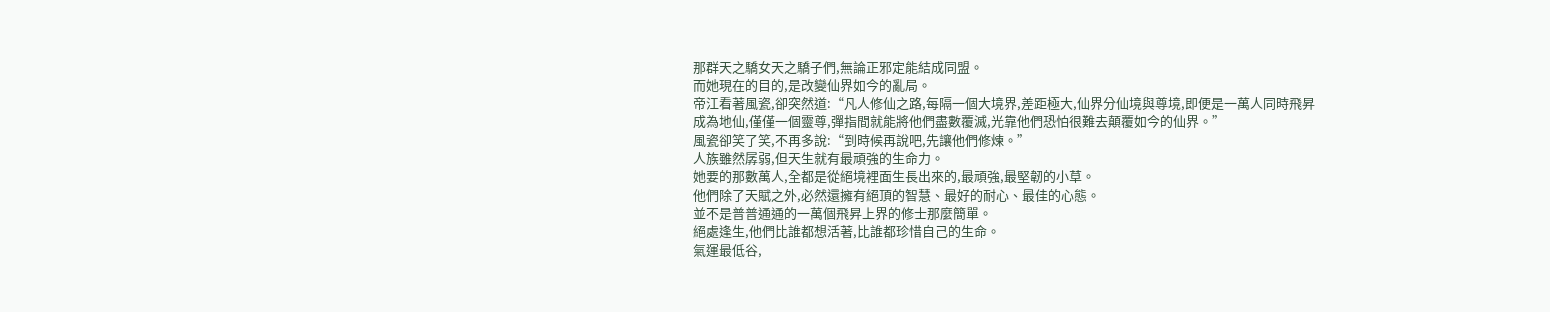那群天之驕女天之驕子們,無論正邪定能結成同盟。
而她現在的目的,是改變仙界如今的亂局。
帝江看著風瓷,卻突然道:“凡人修仙之路,每隔一個大境界,差距極大,仙界分仙境與尊境,即便是一萬人同時飛昇成為地仙,僅僅一個靈尊,彈指間就能將他們盡數覆滅,光靠他們恐怕很難去顛覆如今的仙界。”
風瓷卻笑了笑,不再多說:“到時候再說吧,先讓他們修煉。”
人族雖然孱弱,但天生就有最頑強的生命力。
她要的那數萬人,全都是從絕境裡面生長出來的,最頑強,最堅韌的小草。
他們除了天賦之外,必然還擁有絕頂的智慧、最好的耐心、最佳的心態。
並不是普普通通的一萬個飛昇上界的修士那麼簡單。
絕處逢生,他們比誰都想活著,比誰都珍惜自己的生命。
氣運最低谷,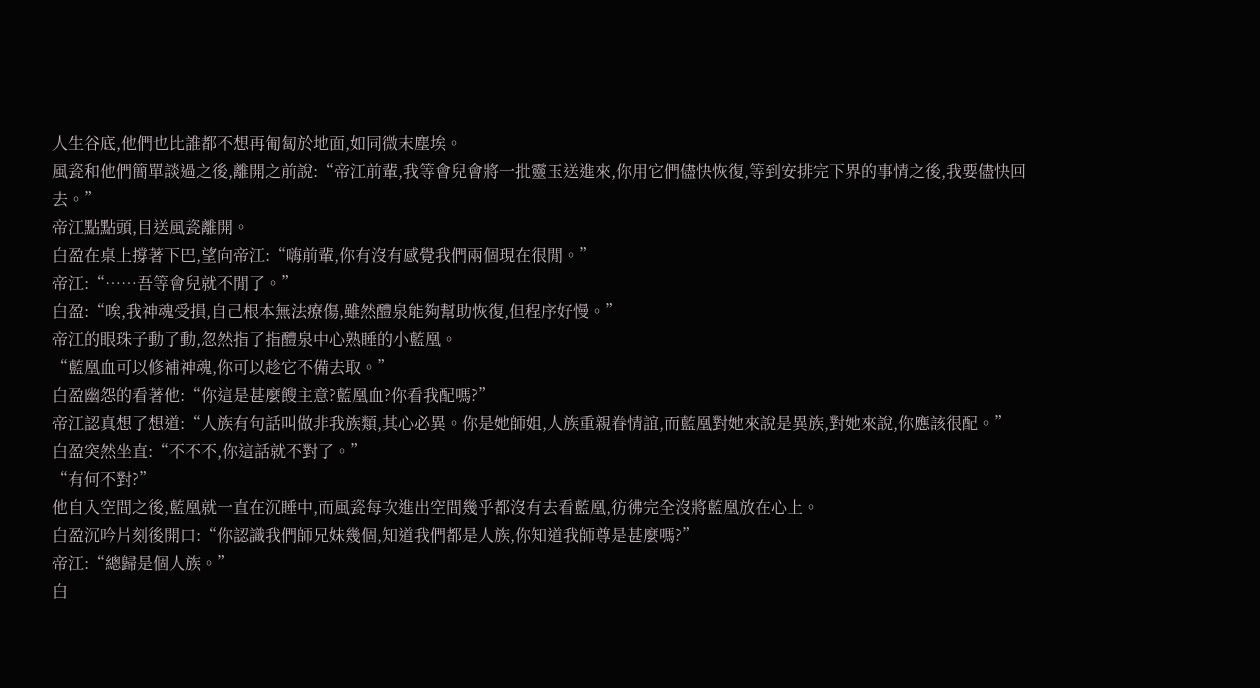人生谷底,他們也比誰都不想再匍匐於地面,如同微末塵埃。
風瓷和他們簡單談過之後,離開之前說:“帝江前輩,我等會兒會將一批靈玉送進來,你用它們儘快恢復,等到安排完下界的事情之後,我要儘快回去。”
帝江點點頭,目送風瓷離開。
白盈在桌上撐著下巴,望向帝江:“嗨前輩,你有沒有感覺我們兩個現在很閒。”
帝江:“……吾等會兒就不閒了。”
白盈:“唉,我神魂受損,自己根本無法療傷,雖然醴泉能夠幫助恢復,但程序好慢。”
帝江的眼珠子動了動,忽然指了指醴泉中心熟睡的小藍凰。
“藍凰血可以修補神魂,你可以趁它不備去取。”
白盈幽怨的看著他:“你這是甚麼餿主意?藍凰血?你看我配嗎?”
帝江認真想了想道:“人族有句話叫做非我族類,其心必異。你是她師姐,人族重親眷情誼,而藍凰對她來說是異族,對她來說,你應該很配。”
白盈突然坐直:“不不不,你這話就不對了。”
“有何不對?”
他自入空間之後,藍凰就一直在沉睡中,而風瓷每次進出空間幾乎都沒有去看藍凰,彷彿完全沒將藍凰放在心上。
白盈沉吟片刻後開口:“你認識我們師兄妹幾個,知道我們都是人族,你知道我師尊是甚麼嗎?”
帝江:“總歸是個人族。”
白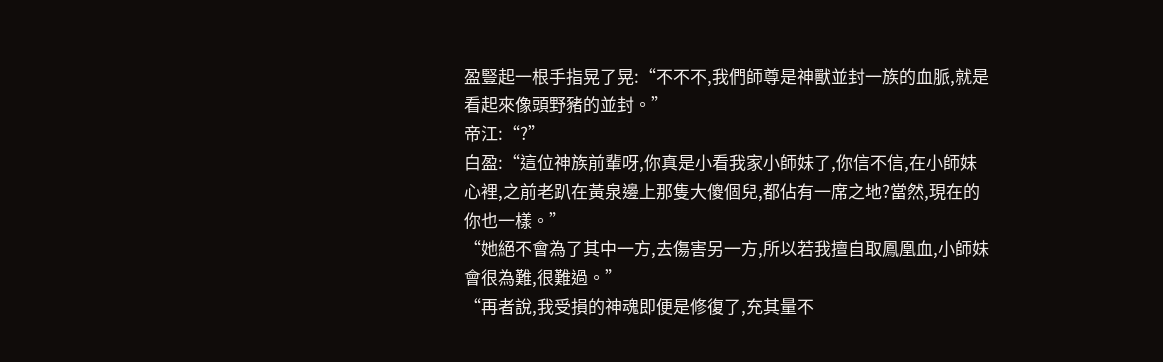盈豎起一根手指晃了晃:“不不不,我們師尊是神獸並封一族的血脈,就是看起來像頭野豬的並封。”
帝江:“?”
白盈:“這位神族前輩呀,你真是小看我家小師妹了,你信不信,在小師妹心裡,之前老趴在黃泉邊上那隻大傻個兒,都佔有一席之地?當然,現在的你也一樣。”
“她絕不會為了其中一方,去傷害另一方,所以若我擅自取鳳凰血,小師妹會很為難,很難過。”
“再者說,我受損的神魂即便是修復了,充其量不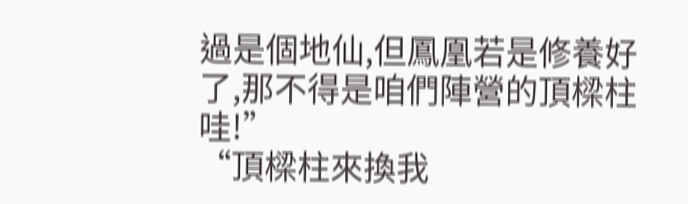過是個地仙,但鳳凰若是修養好了,那不得是咱們陣營的頂樑柱哇!”
“頂樑柱來換我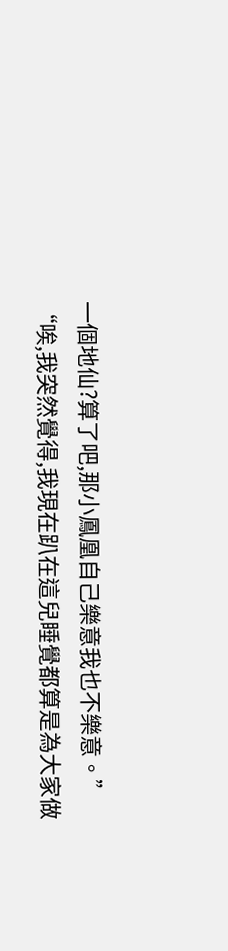一個地仙?算了吧,那小鳳凰自己樂意我也不樂意。”
“唉,我突然覺得,我現在趴在這兒睡覺都算是為大家做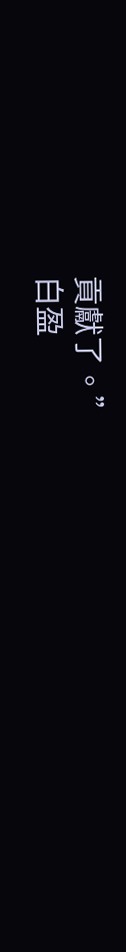貢獻了。”
白盈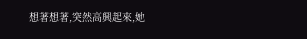想著想著,突然高興起來,她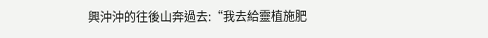興沖沖的往後山奔過去:“我去給靈植施肥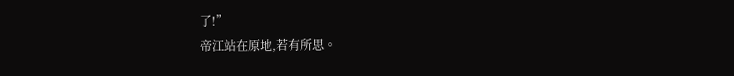了!”
帝江站在原地,若有所思。